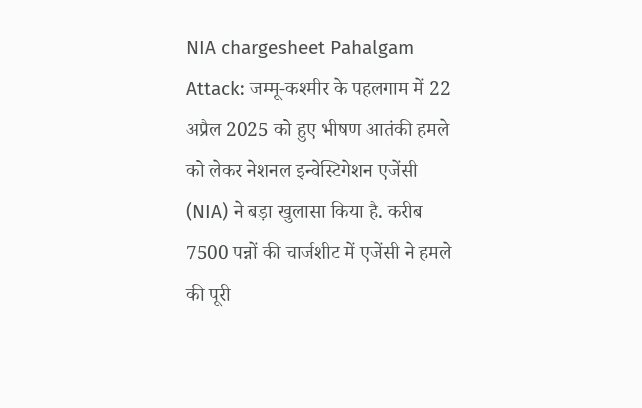NIA chargesheet Pahalgam Attack: जम्मू-कश्मीर के पहलगाम में 22 अप्रैल 2025 को हुए भीषण आतंकी हमले को लेकर नेशनल इन्वेस्टिगेशन एजेंसी (NIA) ने बड़ा खुलासा किया है. करीब 7500 पन्नों की चार्जशीट में एजेंसी ने हमले की पूरी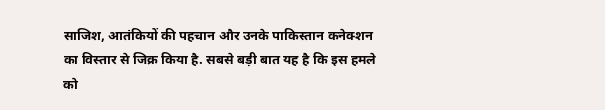साजिश, आतंकियों की पहचान और उनके पाकिस्तान कनेक्शन का विस्तार से जिक्र किया है. सबसे बड़ी बात यह है कि इस हमले को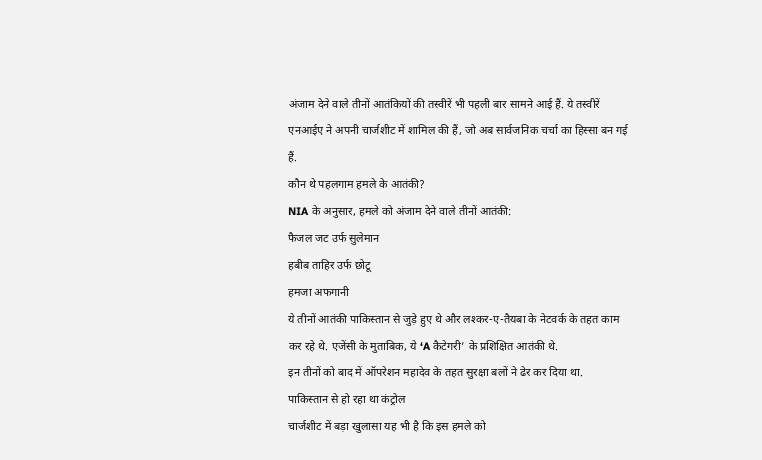अंजाम देने वाले तीनों आतंकियों की तस्वीरें भी पहली बार सामने आई हैं. ये तस्वीरें एनआईए ने अपनी चार्जशीट में शामिल की हैं, जो अब सार्वजनिक चर्चा का हिस्सा बन गई हैं.
कौन थे पहलगाम हमले के आतंकी?
NIA के अनुसार, हमले को अंजाम देने वाले तीनों आतंकी:
फैजल जट उर्फ सुलेमान
हबीब ताहिर उर्फ छोटू
हमजा अफगानी
ये तीनों आतंकी पाकिस्तान से जुड़े हुए थे और लश्कर-ए-तैयबा के नेटवर्क के तहत काम कर रहे थे. एजेंसी के मुताबिक, ये ‘A कैटेगरी’ के प्रशिक्षित आतंकी थे.
इन तीनों को बाद में ऑपरेशन महादेव के तहत सुरक्षा बलों ने ढेर कर दिया था.
पाकिस्तान से हो रहा था कंट्रोल
चार्जशीट में बड़ा खुलासा यह भी है कि इस हमले को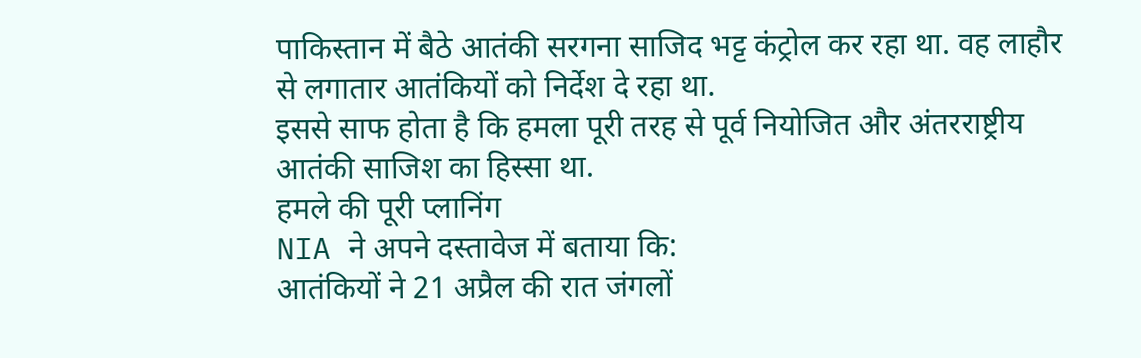पाकिस्तान में बैठे आतंकी सरगना साजिद भट्ट कंट्रोल कर रहा था. वह लाहौर से लगातार आतंकियों को निर्देश दे रहा था.
इससे साफ होता है कि हमला पूरी तरह से पूर्व नियोजित और अंतरराष्ट्रीय आतंकी साजिश का हिस्सा था.
हमले की पूरी प्लानिंग
NIA ने अपने दस्तावेज में बताया कि:
आतंकियों ने 21 अप्रैल की रात जंगलों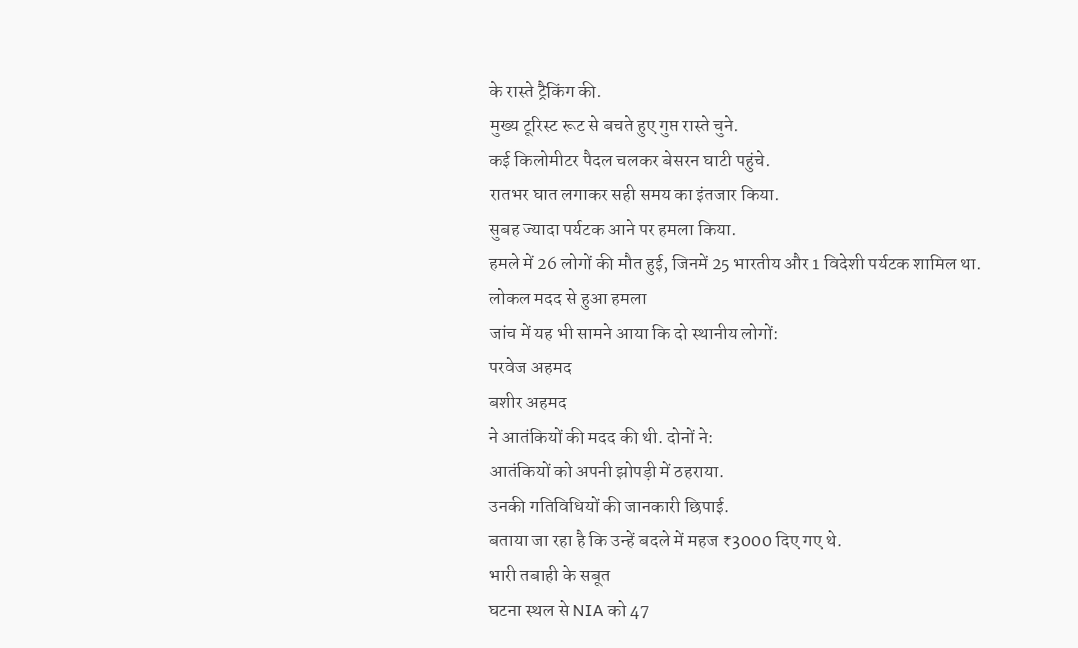के रास्ते ट्रैकिंग की.
मुख्य टूरिस्ट रूट से बचते हुए गुप्त रास्ते चुने.
कई किलोमीटर पैदल चलकर बेसरन घाटी पहुंचे.
रातभर घात लगाकर सही समय का इंतजार किया.
सुबह ज्यादा पर्यटक आने पर हमला किया.
हमले में 26 लोगों की मौत हुई, जिनमें 25 भारतीय और 1 विदेशी पर्यटक शामिल था.
लोकल मदद से हुआ हमला
जांच में यह भी सामने आया कि दो स्थानीय लोगों:
परवेज अहमद
बशीर अहमद
ने आतंकियों की मदद की थी. दोनों ने:
आतंकियों को अपनी झोपड़ी में ठहराया.
उनकी गतिविधियों की जानकारी छिपाई.
बताया जा रहा है कि उन्हें बदले में महज ₹3000 दिए गए थे.
भारी तबाही के सबूत
घटना स्थल से NIA को 47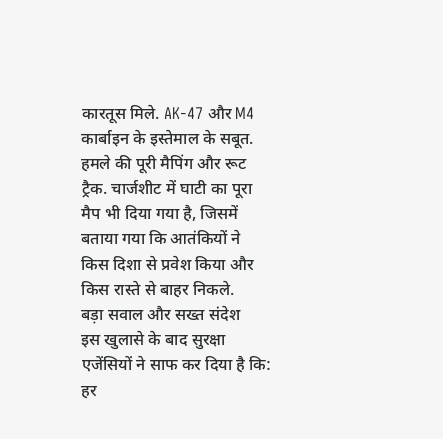कारतूस मिले. AK-47 और M4 कार्बाइन के इस्तेमाल के सबूत. हमले की पूरी मैपिंग और रूट ट्रैक. चार्जशीट में घाटी का पूरा मैप भी दिया गया है, जिसमें बताया गया कि आतंकियों ने किस दिशा से प्रवेश किया और किस रास्ते से बाहर निकले.
बड़ा सवाल और सख्त संदेश
इस खुलासे के बाद सुरक्षा एजेंसियों ने साफ कर दिया है कि:
हर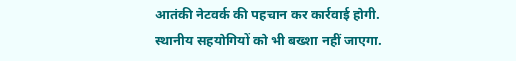आतंकी नेटवर्क की पहचान कर कार्रवाई होगी.
स्थानीय सहयोगियों को भी बख्शा नहीं जाएगा.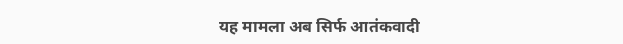यह मामला अब सिर्फ आतंकवादी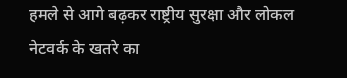हमले से आगे बढ़कर राष्ट्रीय सुरक्षा और लोकल नेटवर्क के खतरे का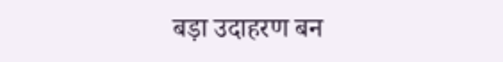बड़ा उदाहरण बन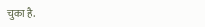चुका है.